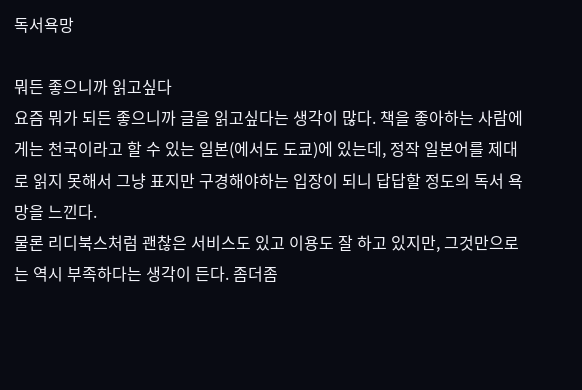독서욕망

뭐든 좋으니까 읽고싶다
요즘 뭐가 되든 좋으니까 글을 읽고싶다는 생각이 많다. 책을 좋아하는 사람에게는 천국이라고 할 수 있는 일본(에서도 도쿄)에 있는데, 정작 일본어를 제대로 읽지 못해서 그냥 표지만 구경해야하는 입장이 되니 답답할 정도의 독서 욕망을 느낀다.
물론 리디북스처럼 괜찮은 서비스도 있고 이용도 잘 하고 있지만, 그것만으로는 역시 부족하다는 생각이 든다. 좀더좀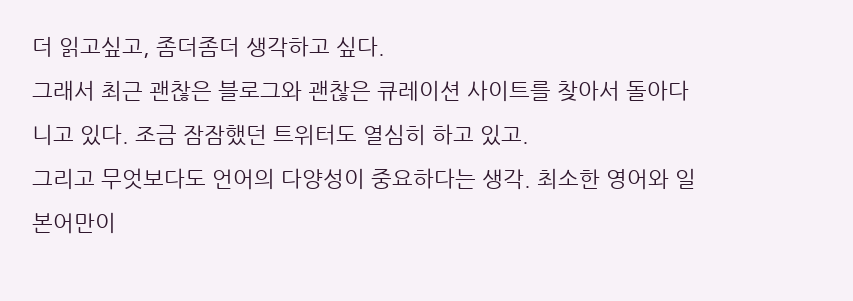더 읽고싶고, 좀더좀더 생각하고 싶다.
그래서 최근 괜찮은 블로그와 괜찮은 큐레이션 사이트를 찾아서 돌아다니고 있다. 조금 잠잠했던 트위터도 열심히 하고 있고.
그리고 무엇보다도 언어의 다양성이 중요하다는 생각. 최소한 영어와 일본어만이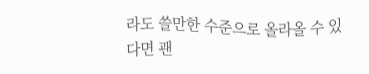라도 쓸만한 수준으로 올라올 수 있다면 괜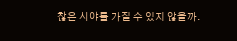찮은 시야를 가질 수 있지 않을까.